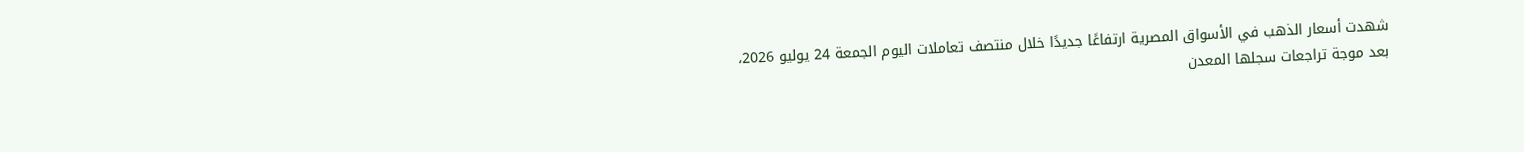شهدت أسعار الذهب في الأسواق المصرية ارتفاعًا جديدًا خلال منتصف تعاملات اليوم الجمعة 24 يوليو 2026، بعد موجة تراجعات سجلها المعدن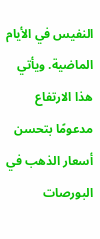النفيس في الأيام الماضية. ويأتي هذا الارتفاع مدعومًا بتحسن أسعار الذهب في البورصات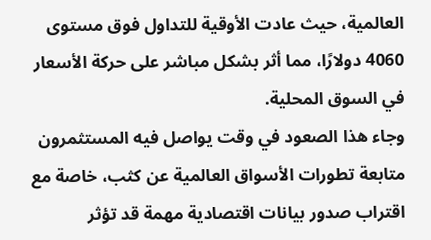العالمية، حيث عادت الأوقية للتداول فوق مستوى 4060 دولارًا، مما أثر بشكل مباشر على حركة الأسعار في السوق المحلية.
وجاء هذا الصعود في وقت يواصل فيه المستثمرون متابعة تطورات الأسواق العالمية عن كثب، خاصة مع اقتراب صدور بيانات اقتصادية مهمة قد تؤثر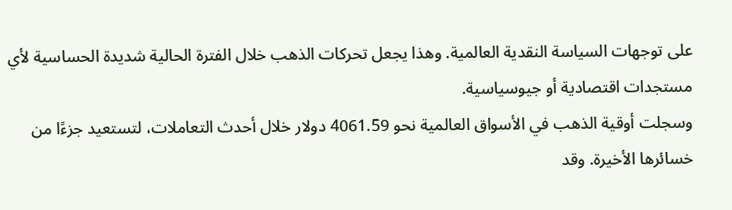على توجهات السياسة النقدية العالمية. وهذا يجعل تحركات الذهب خلال الفترة الحالية شديدة الحساسية لأي مستجدات اقتصادية أو جيوسياسية.
وسجلت أوقية الذهب في الأسواق العالمية نحو 4061.59 دولار خلال أحدث التعاملات، لتستعيد جزءًا من خسائرها الأخيرة. وقد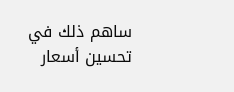ساهم ذلك في تحسين أسعار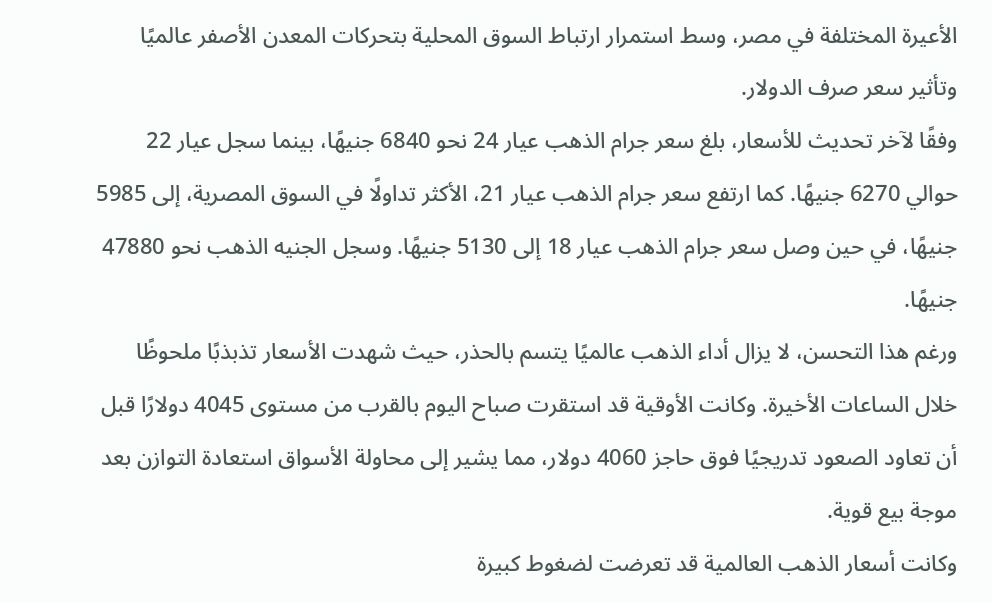الأعيرة المختلفة في مصر، وسط استمرار ارتباط السوق المحلية بتحركات المعدن الأصفر عالميًا وتأثير سعر صرف الدولار.
وفقًا لآخر تحديث للأسعار، بلغ سعر جرام الذهب عيار 24 نحو 6840 جنيهًا، بينما سجل عيار 22 حوالي 6270 جنيهًا. كما ارتفع سعر جرام الذهب عيار 21، الأكثر تداولًا في السوق المصرية، إلى 5985 جنيهًا، في حين وصل سعر جرام الذهب عيار 18 إلى 5130 جنيهًا. وسجل الجنيه الذهب نحو 47880 جنيهًا.
ورغم هذا التحسن، لا يزال أداء الذهب عالميًا يتسم بالحذر، حيث شهدت الأسعار تذبذبًا ملحوظًا خلال الساعات الأخيرة. وكانت الأوقية قد استقرت صباح اليوم بالقرب من مستوى 4045 دولارًا قبل أن تعاود الصعود تدريجيًا فوق حاجز 4060 دولار، مما يشير إلى محاولة الأسواق استعادة التوازن بعد موجة بيع قوية.
وكانت أسعار الذهب العالمية قد تعرضت لضغوط كبيرة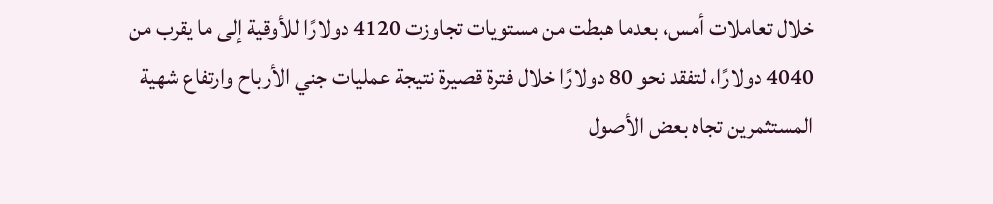خلال تعاملات أمس، بعدما هبطت من مستويات تجاوزت 4120 دولارًا للأوقية إلى ما يقرب من 4040 دولارًا، لتفقد نحو 80 دولارًا خلال فترة قصيرة نتيجة عمليات جني الأرباح وارتفاع شهية المستثمرين تجاه بعض الأصول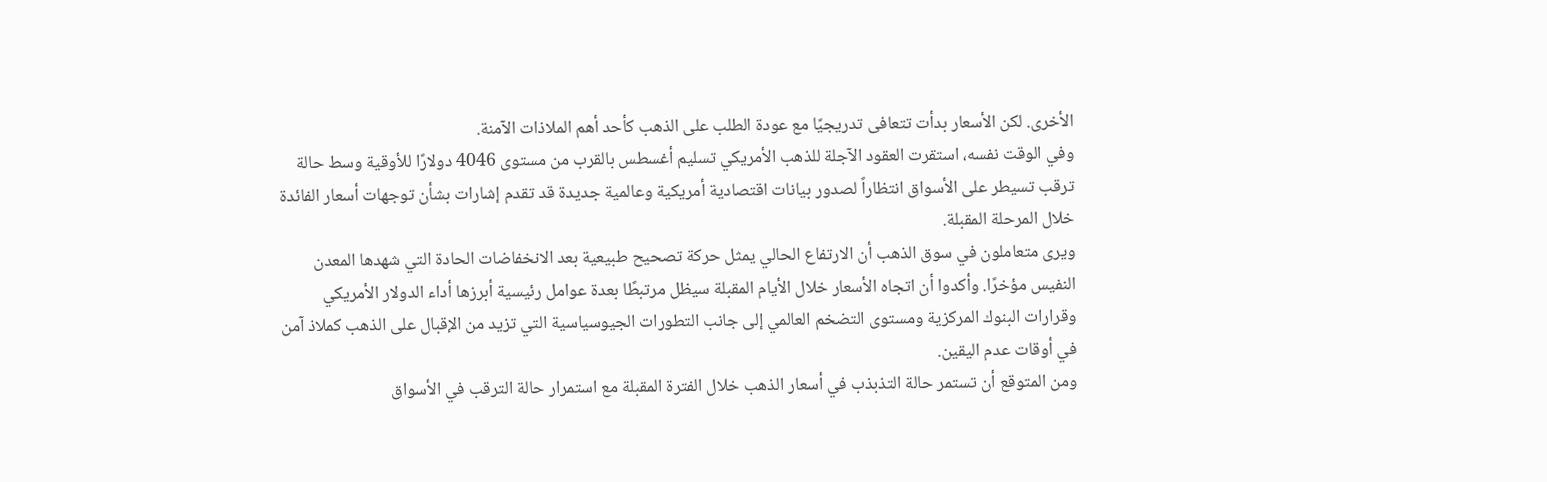الأخرى. لكن الأسعار بدأت تتعافى تدريجيًا مع عودة الطلب على الذهب كأحد أهم الملاذات الآمنة.
وفي الوقت نفسه، استقرت العقود الآجلة للذهب الأمريكي تسليم أغسطس بالقرب من مستوى 4046 دولارًا للأوقية وسط حالة ترقب تسيطر على الأسواق انتظاراً لصدور بيانات اقتصادية أمريكية وعالمية جديدة قد تقدم إشارات بشأن توجهات أسعار الفائدة خلال المرحلة المقبلة.
ويرى متعاملون في سوق الذهب أن الارتفاع الحالي يمثل حركة تصحيح طبيعية بعد الانخفاضات الحادة التي شهدها المعدن النفيس مؤخرًا. وأكدوا أن اتجاه الأسعار خلال الأيام المقبلة سيظل مرتبطًا بعدة عوامل رئيسية أبرزها أداء الدولار الأمريكي وقرارات البنوك المركزية ومستوى التضخم العالمي إلى جانب التطورات الجيوسياسية التي تزيد من الإقبال على الذهب كملاذ آمن في أوقات عدم اليقين.
ومن المتوقع أن تستمر حالة التذبذب في أسعار الذهب خلال الفترة المقبلة مع استمرار حالة الترقب في الأسواق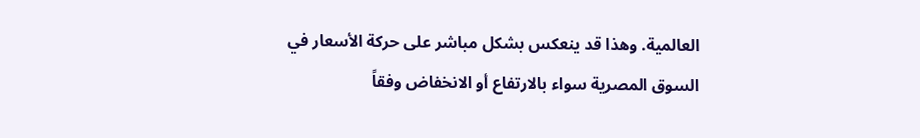العالمية. وهذا قد ينعكس بشكل مباشر على حركة الأسعار في السوق المصرية سواء بالارتفاع أو الانخفاض وفقاً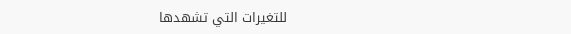للتغيرات التي تشهدها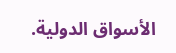الأسواق الدولية.